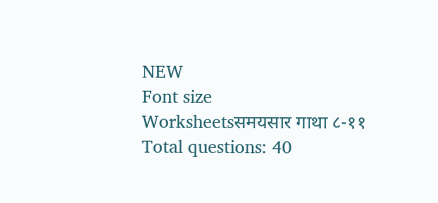NEW
Font size
Worksheetsसमयसार गाथा ८-११
Total questions: 40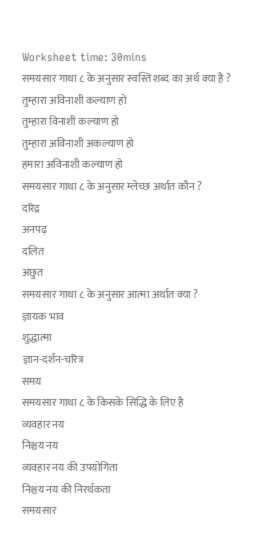Worksheet time: 30mins
समयसार गाथा ८ के अनुसार स्वस्ति शब्द का अर्थ क्या है ?
तुम्हारा अविनाशी कल्याण हो
तुम्हारा विनाशी कल्याण हो
तुम्हारा अविनाशी अकल्याण हो
हमारा अविनाशी कल्याण हो
समयसार गाथा ८ के अनुसार म्लेच्छ अर्थात कौन ?
दरिद्र
अनपढ़
दलित
अछुत
समयसार गाथा ८ के अनुसार आत्मा अर्थात क्या ?
ज्ञायक भाव
शुद्धात्मा
ज्ञान-दर्शन-चरित्र
समय
समयसार गाथा ८ के किसके सिद्धि के लिए है
व्यवहार नय
निश्चय नय
व्यवहार नय की उपयोगिता
निश्चय नय की निरर्थकता
समयसार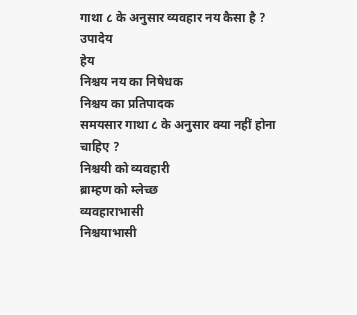गाथा ८ के अनुसार व्यवहार नय कैसा है ?
उपादेय
हेय
निश्चय नय का निषेधक
निश्चय का प्रतिपादक
समयसार गाथा ८ के अनुसार क्या नहीं होना चाहिए ?
निश्चयी को व्यवहारी
ब्राम्हण को म्लेच्छ
व्यवहाराभासी
निश्चयाभासी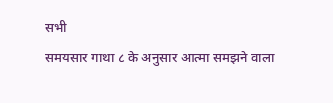सभी
समयसार गाथा ८ के अनुसार आत्मा समझने वाला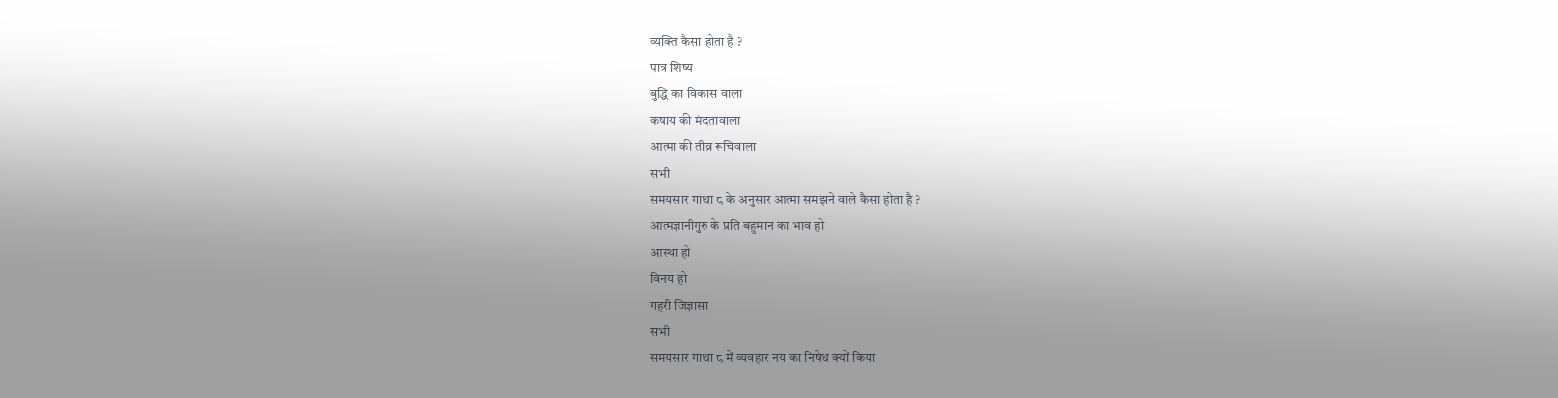व्यक्ति कैसा होता है ?
पात्र शिष्य
बुद्धि का विकास वाला
कषाय की मंदतावाला
आत्मा की तीव्र रूचिवाला
सभी
समयसार गाथा ८ के अनुसार आत्मा समझने वाले कैसा होता है ?
आत्मज्ञानीगुरु के प्रति बहुमान का भाव हो
आस्था हो
विनय हो
गहरी जिज्ञासा
सभी
समयसार गाथा ८ में व्यवहार नय का निषेध क्यों किया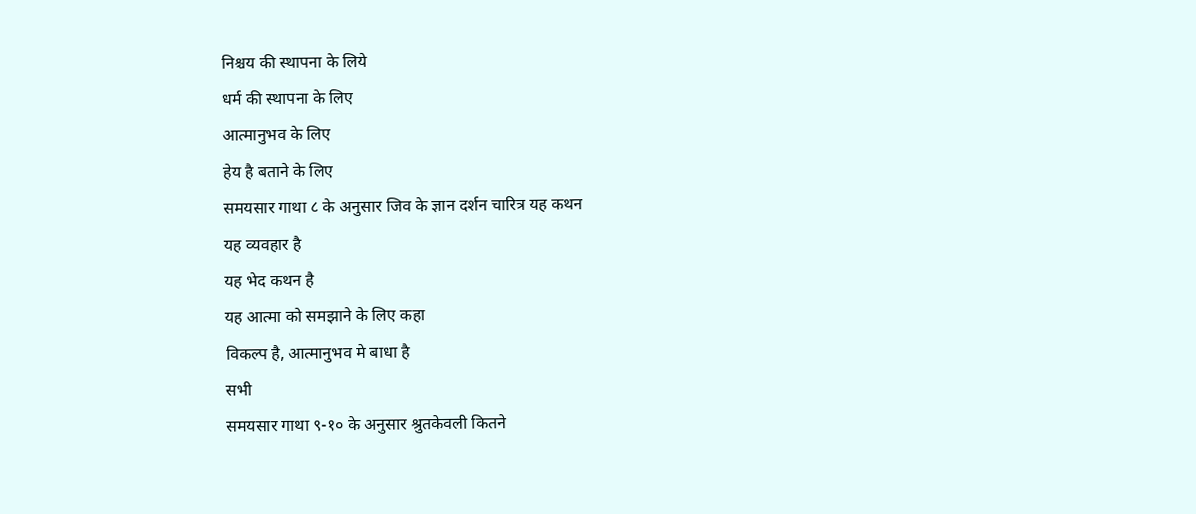निश्चय की स्थापना के लिये
धर्म की स्थापना के लिए
आत्मानुभव के लिए
हेय है बताने के लिए
समयसार गाथा ८ के अनुसार जिव के ज्ञान दर्शन चारित्र यह कथन
यह व्यवहार है
यह भेद कथन है
यह आत्मा को समझाने के लिए कहा
विकल्प है, आत्मानुभव मे बाधा है
सभी
समयसार गाथा ९-१० के अनुसार श्रुतकेवली कितने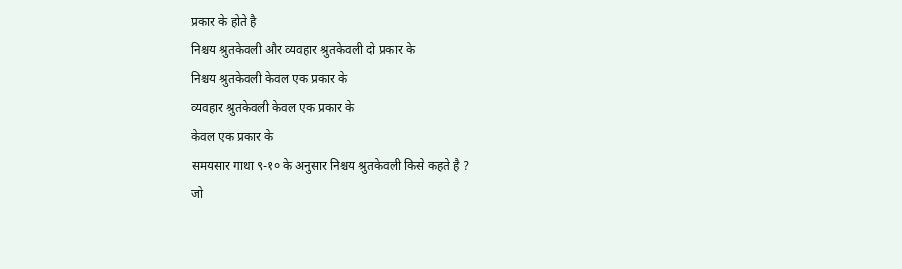प्रकार के होते है
निश्चय श्रुतकेवली और व्यवहार श्रुतकेवली दो प्रकार के
निश्चय श्रुतकेवली केवल एक प्रकार के
व्यवहार श्रुतकेवली केवल एक प्रकार के
केवल एक प्रकार के
समयसार गाथा ९-१० के अनुसार निश्चय श्रुतकेवली किसे कहते है ?
जो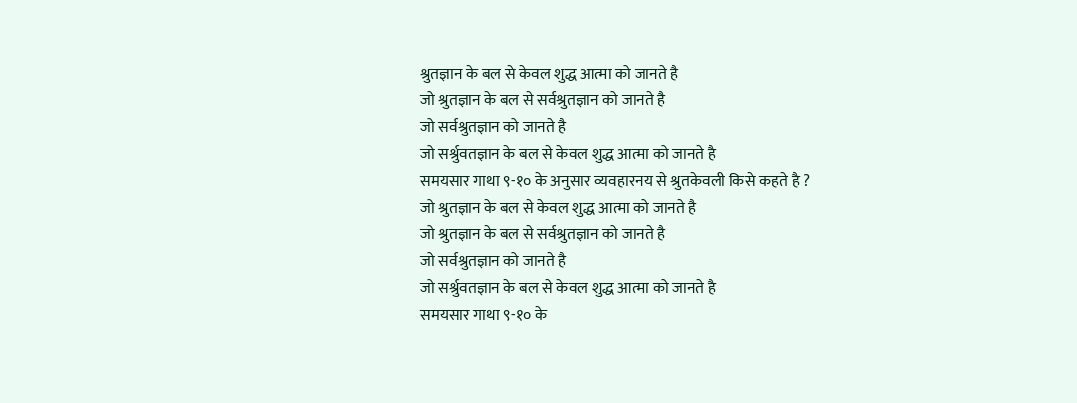श्रुतज्ञान के बल से केवल शुद्ध आत्मा को जानते है
जो श्रुतज्ञान के बल से सर्वश्रुतज्ञान को जानते है
जो सर्वश्रुतज्ञान को जानते है
जो सर्श्रुवतज्ञान के बल से केवल शुद्ध आत्मा को जानते है
समयसार गाथा ९-१० के अनुसार व्यवहारनय से श्रुतकेवली किसे कहते है ?
जो श्रुतज्ञान के बल से केवल शुद्ध आत्मा को जानते है
जो श्रुतज्ञान के बल से सर्वश्रुतज्ञान को जानते है
जो सर्वश्रुतज्ञान को जानते है
जो सर्श्रुवतज्ञान के बल से केवल शुद्ध आत्मा को जानते है
समयसार गाथा ९-१० के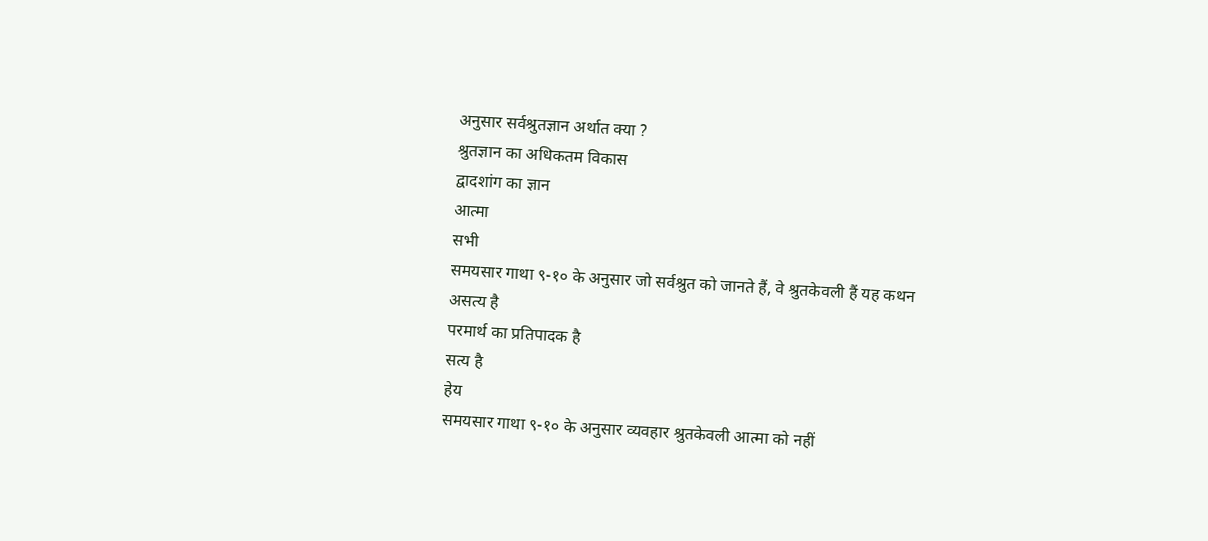अनुसार सर्वश्रुतज्ञान अर्थात क्या ?
श्रुतज्ञान का अधिकतम विकास
द्वादशांग का ज्ञान
आत्मा
सभी
समयसार गाथा ९-१० के अनुसार जो सर्वश्रुत को जानते हैं, वे श्रुतकेवली हैं यह कथन
असत्य है
परमार्थ का प्रतिपादक है
सत्य है
हेय
समयसार गाथा ९-१० के अनुसार व्यवहार श्रुतकेवली आत्मा को नहीं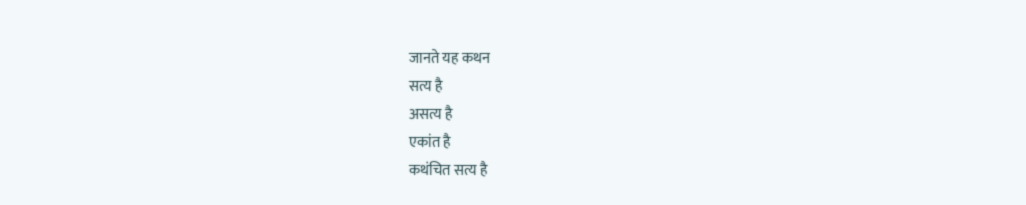जानते यह कथन
सत्य है
असत्य है
एकांत है
कथंचित सत्य है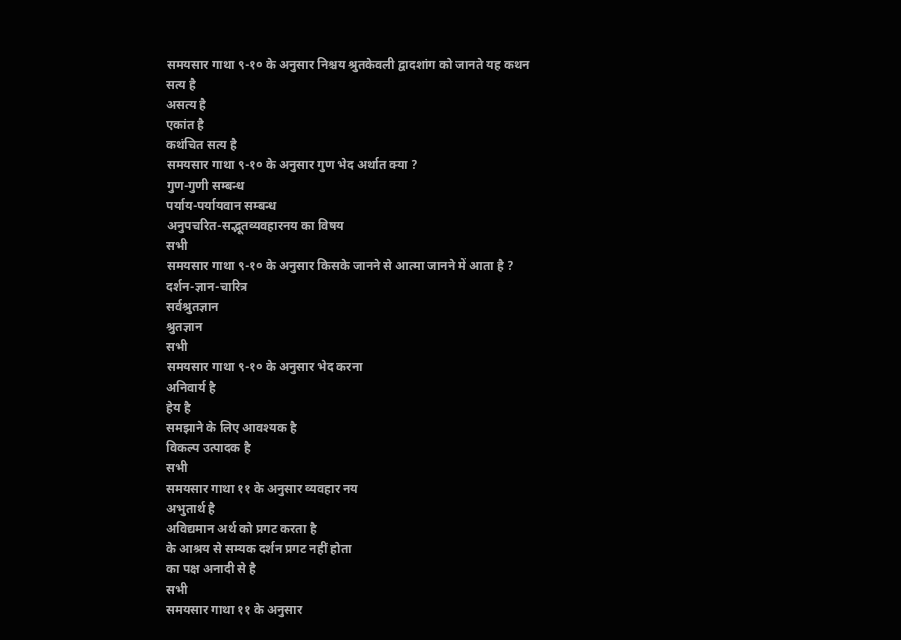समयसार गाथा ९-१० के अनुसार निश्चय श्रुतकेवली द्वादशांग को जानते यह कथन
सत्य है
असत्य है
एकांत है
कथंचित सत्य है
समयसार गाथा ९-१० के अनुसार गुण भेद अर्थात क्या ?
गुण-गुणी सम्बन्ध
पर्याय-पर्यायवान सम्बन्ध
अनुपचरित-सद्भूतव्यवहारनय का विषय
सभी
समयसार गाथा ९-१० के अनुसार किसके जानने से आत्मा जानने में आता है ?
दर्शन-ज्ञान-चारित्र
सर्वश्रुतज्ञान
श्रुतज्ञान
सभी
समयसार गाथा ९-१० के अनुसार भेद करना
अनिवार्य है
हेय है
समझाने के लिए आवश्यक है
विकल्प उत्पादक है
सभी
समयसार गाथा ११ के अनुसार व्यवहार नय
अभुतार्थ है
अविद्यमान अर्थ को प्रगट करता है
के आश्रय से सम्यक दर्शन प्रगट नहीं होता
का पक्ष अनादी से है
सभी
समयसार गाथा ११ के अनुसार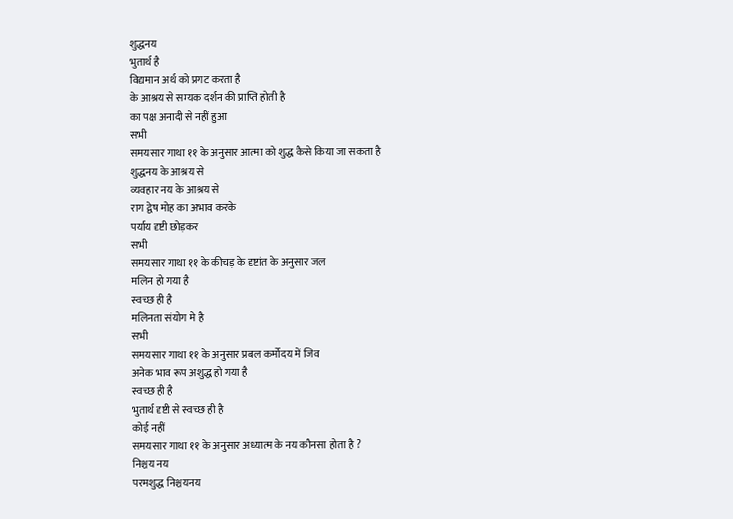शुद्धनय
भुतार्थ है
विद्यमान अर्थ को प्रगट करता है
के आश्रय से सम्यक दर्शन की प्राप्ति होती है
का पक्ष अनादी से नहीं हुआ
सभी
समयसार गाथा ११ के अनुसार आत्मा को शुद्ध कैसे किया जा सकता है
शुद्धनय के आश्रय से
व्यवहार नय के आश्रय से
राग द्वेष मोह का अभाव करके
पर्याय दृष्टी छोड़कर
सभी
समयसार गाथा ११ के कीचड़ के दृष्टांत के अनुसार जल
मलिन हो गया है
स्वच्छ ही है
मलिनता संयोग मे है
सभी
समयसार गाथा ११ के अनुसार प्रबल कर्मोदय में जिव
अनेक भाव रूप अशुद्ध हो गया है
स्वच्छ ही है
भुतार्थ दृष्टी से स्वच्छ ही है
कोई नहीं
समयसार गाथा ११ के अनुसार अध्यात्म के नय कौनसा होता है ?
निश्चय नय
परमशुद्ध निश्चयनय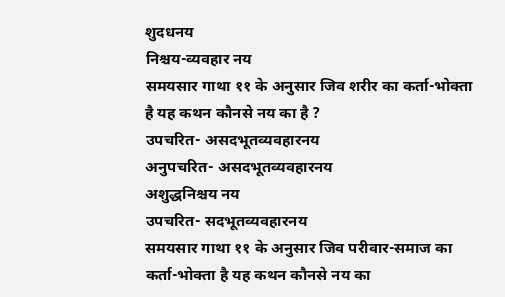शुदधनय
निश्चय-व्यवहार नय
समयसार गाथा ११ के अनुसार जिव शरीर का कर्ता-भोक्ता है यह कथन कौनसे नय का है ?
उपचरित- असदभूतव्यवहारनय
अनुपचरित- असदभूतव्यवहारनय
अशुद्धनिश्चय नय
उपचरित- सदभूतव्यवहारनय
समयसार गाथा ११ के अनुसार जिव परीवार-समाज का कर्ता-भोक्ता है यह कथन कौनसे नय का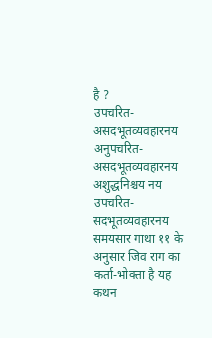है ?
उपचरित- असदभूतव्यवहारनय
अनुपचरित- असदभूतव्यवहारनय
अशुद्धनिश्चय नय
उपचरित- सदभूतव्यवहारनय
समयसार गाथा ११ के अनुसार जिव राग का कर्ता-भोक्ता है यह कथन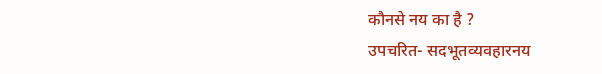कौनसे नय का है ?
उपचरित- सदभूतव्यवहारनय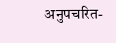अनुपचरित-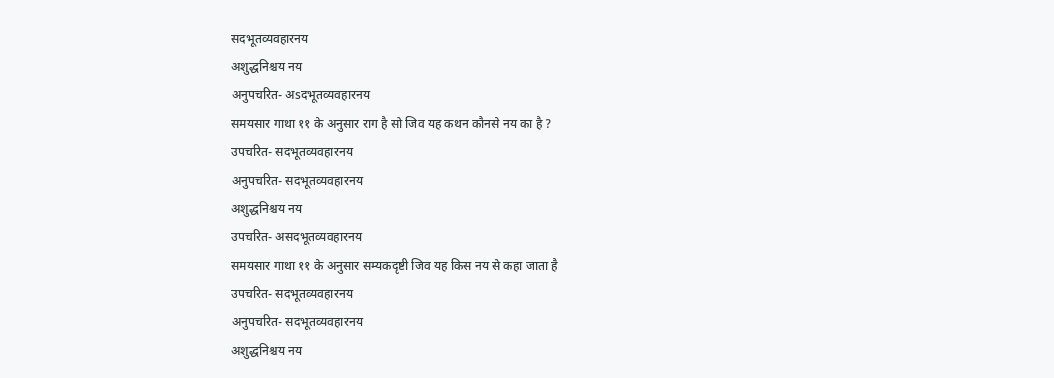सदभूतव्यवहारनय
अशुद्धनिश्चय नय
अनुपचरित- अsदभूतव्यवहारनय
समयसार गाथा ११ के अनुसार राग है सो जिव यह कथन कौनसे नय का है ?
उपचरित- सदभूतव्यवहारनय
अनुपचरित- सदभूतव्यवहारनय
अशुद्धनिश्चय नय
उपचरित- असदभूतव्यवहारनय
समयसार गाथा ११ के अनुसार सम्यकदृष्टी जिव यह किस नय से कहा जाता है
उपचरित- सदभूतव्यवहारनय
अनुपचरित- सदभूतव्यवहारनय
अशुद्धनिश्चय नय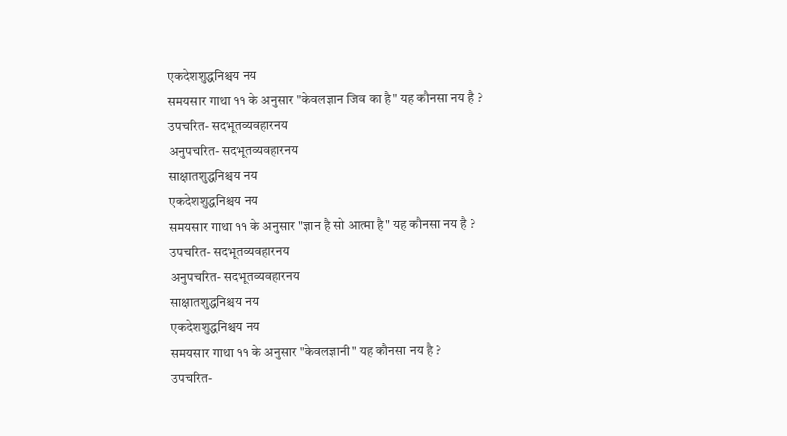एकदेशशुद्धनिश्चय नय
समयसार गाथा ११ के अनुसार "केवलज्ञान जिव का है" यह कौनसा नय है ?
उपचरित- सदभूतव्यवहारनय
अनुपचरित- सदभूतव्यवहारनय
साक्षातशुद्धनिश्चय नय
एकदेशशुद्धनिश्चय नय
समयसार गाथा ११ के अनुसार "ज्ञान है सो आत्मा है" यह कौनसा नय है ?
उपचरित- सदभूतव्यवहारनय
अनुपचरित- सदभूतव्यवहारनय
साक्षातशुद्धनिश्चय नय
एकदेशशुद्धनिश्चय नय
समयसार गाथा ११ के अनुसार "केवलज्ञानी" यह कौनसा नय है ?
उपचरित-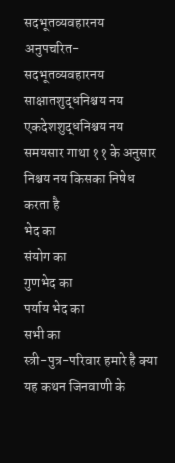सदभूतव्यवहारनय
अनुपचरित- सदभूतव्यवहारनय
साक्षातशुद्धनिश्चय नय
एकदेशशुद्धनिश्चय नय
समयसार गाथा ११ के अनुसार निश्चय नय किसका निषेध करता है
भेद का
संयोग का
गुणभेद का
पर्याय भेद का
सभी का
स्त्री-पुत्र-परिवार हमारे है क्या यह कथन जिनवाणी के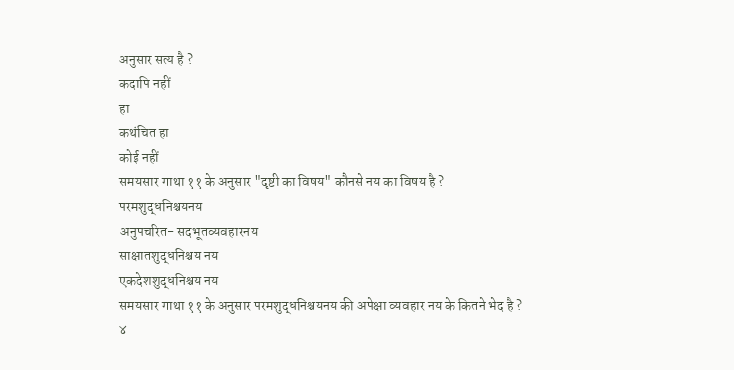अनुसार सत्य है ?
कदापि नहीं
हा
कथंचित हा
कोई नहीं
समयसार गाथा ११ के अनुसार "दृष्टी का विषय" कौनसे नय का विषय है ?
परमशुद्धनिश्चयनय
अनुपचरित- सदभूतव्यवहारनय
साक्षातशुद्धनिश्चय नय
एकदेशशुद्धनिश्चय नय
समयसार गाथा ११ के अनुसार परमशुद्धनिश्चयनय की अपेक्षा व्यवहार नय के कितने भेद है ?
४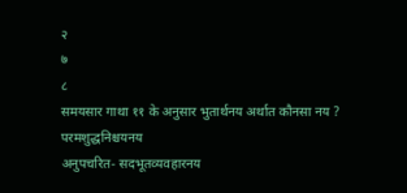२
७
८
समयसार गाथा ११ के अनुसार भुतार्थनय अर्थात कौनसा नय ?
परमशुद्धनिश्चयनय
अनुपचरित- सदभूतव्यवहारनय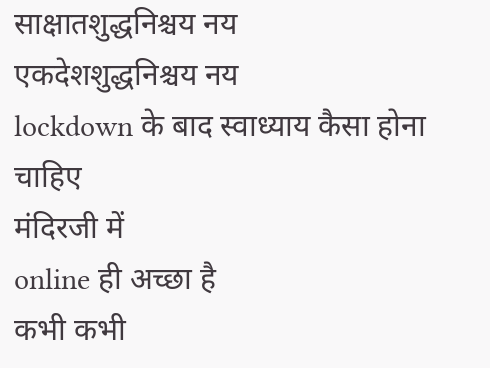साक्षातशुद्धनिश्चय नय
एकदेशशुद्धनिश्चय नय
lockdown के बाद स्वाध्याय कैसा होना चाहिए
मंदिरजी में
online ही अच्छा है
कभी कभी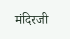मंदिरजी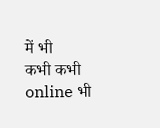में भी
कभी कभी online भी